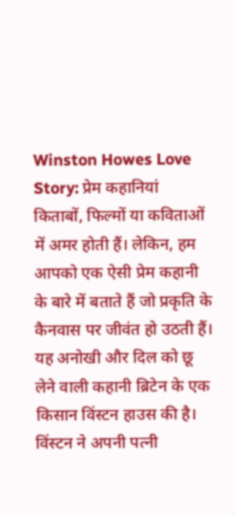Winston Howes Love Story: प्रेम कहानियां किताबों, फिल्मों या कविताओं में अमर होती हैं। लेकिन, हम आपको एक ऐसी प्रेम कहानी के बारे में बताते हैं जो प्रकृति के कैनवास पर जीवंत हो उठती हैं। यह अनोखी और दिल को छू लेने वाली कहानी ब्रिटेन के एक किसान विंस्टन हाउस की है। विंस्टन ने अपनी पत्नी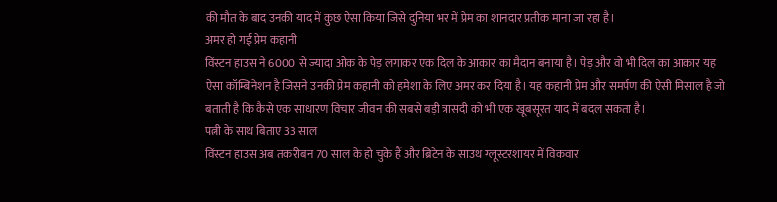की मौत के बाद उनकी याद में कुछ ऐसा किया जिसे दुनिया भर में प्रेम का शानदार प्रतीक माना जा रहा है।
अमर हो गई प्रेम कहानी
विंस्टन हाउस ने 6000 से ज्यादा ओक के पेड़ लगाकर एक दिल के आकार का मैदान बनाया है। पेड़ और वो भी दिल का आकार यह ऐसा कॉम्बिनेशन है जिसने उनकी प्रेम कहानी को हमेशा के लिए अमर कर दिया है। यह कहानी प्रेम और समर्पण की ऐसी मिसाल है जो बताती है कि कैसे एक साधारण विचार जीवन की सबसे बड़ी त्रासदी को भी एक खूबसूरत याद में बदल सकता है।
पत्नी के साथ बिताए 33 साल
विंस्टन हाउस अब तकरीबन 70 साल के हो चुके हैं और ब्रिटेन के साउथ ग्लूस्टरशायर में विकवार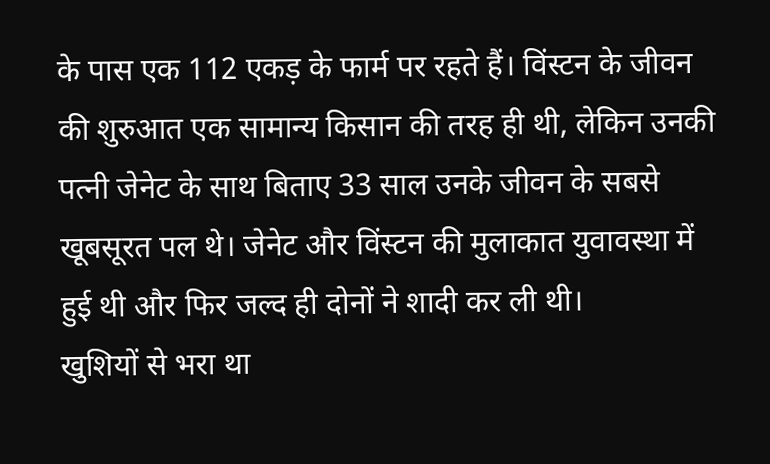के पास एक 112 एकड़ के फार्म पर रहते हैं। विंस्टन के जीवन की शुरुआत एक सामान्य किसान की तरह ही थी, लेकिन उनकी पत्नी जेनेट के साथ बिताए 33 साल उनके जीवन के सबसे खूबसूरत पल थे। जेनेट और विंस्टन की मुलाकात युवावस्था में हुई थी और फिर जल्द ही दोनों ने शादी कर ली थी।
खुशियों से भरा था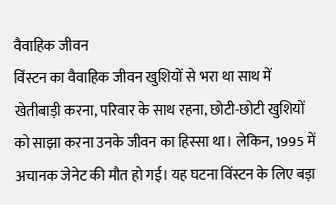वैवाहिक जीवन
विंस्टन का वैवाहिक जीवन खुशियों से भरा था साथ में खेतीबाड़ी करना, परिवार के साथ रहना, छोटी-छोटी खुशियों को साझा करना उनके जीवन का हिस्सा था। लेकिन, 1995 में अचानक जेनेट की मौत हो गई। यह घटना विंस्टन के लिए बड़ा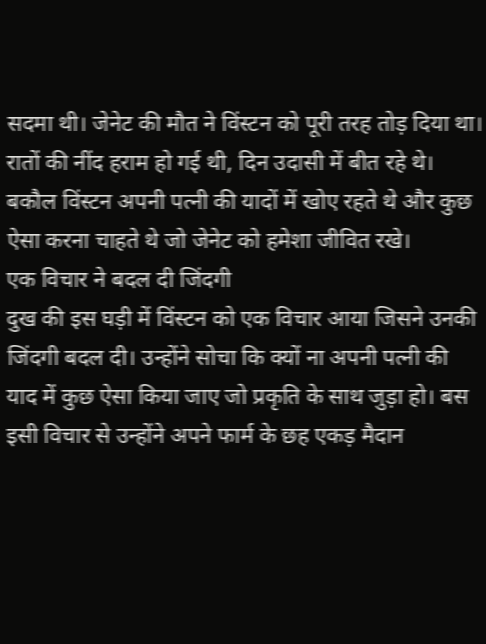सदमा थी। जेनेट की मौत ने विंस्टन को पूरी तरह तोड़ दिया था। रातों की नींद हराम हो गई थी, दिन उदासी में बीत रहे थे। बकौल विंस्टन अपनी पत्नी की यादों में खोए रहते थे और कुछ ऐसा करना चाहते थे जो जेनेट को हमेशा जीवित रखे।
एक विचार ने बदल दी जिंदगी
दुख की इस घड़ी में विंस्टन को एक विचार आया जिसने उनकी जिंदगी बदल दी। उन्होंने सोचा कि क्यों ना अपनी पत्नी की याद में कुछ ऐसा किया जाए जो प्रकृति के साथ जुड़ा हो। बस इसी विचार से उन्होंने अपने फार्म के छह एकड़ मैदान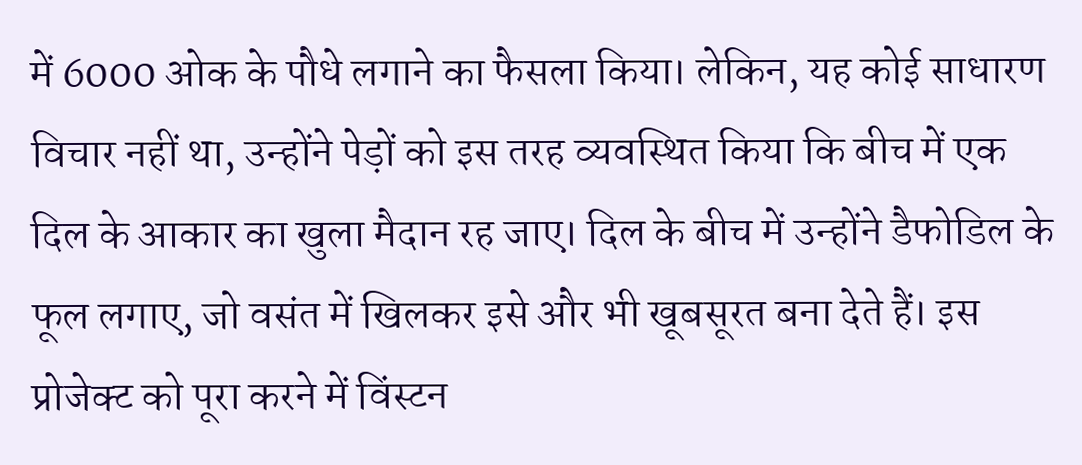में 6000 ओक के पौधे लगाने का फैसला किया। लेकिन, यह कोई साधारण विचार नहीं था, उन्होंने पेड़ों को इस तरह व्यवस्थित किया कि बीच में एक दिल के आकार का खुला मैदान रह जाए। दिल के बीच में उन्होंने डैफोडिल के फूल लगाए, जो वसंत में खिलकर इसे और भी खूबसूरत बना देते हैं। इस प्रोजेक्ट को पूरा करने में विंस्टन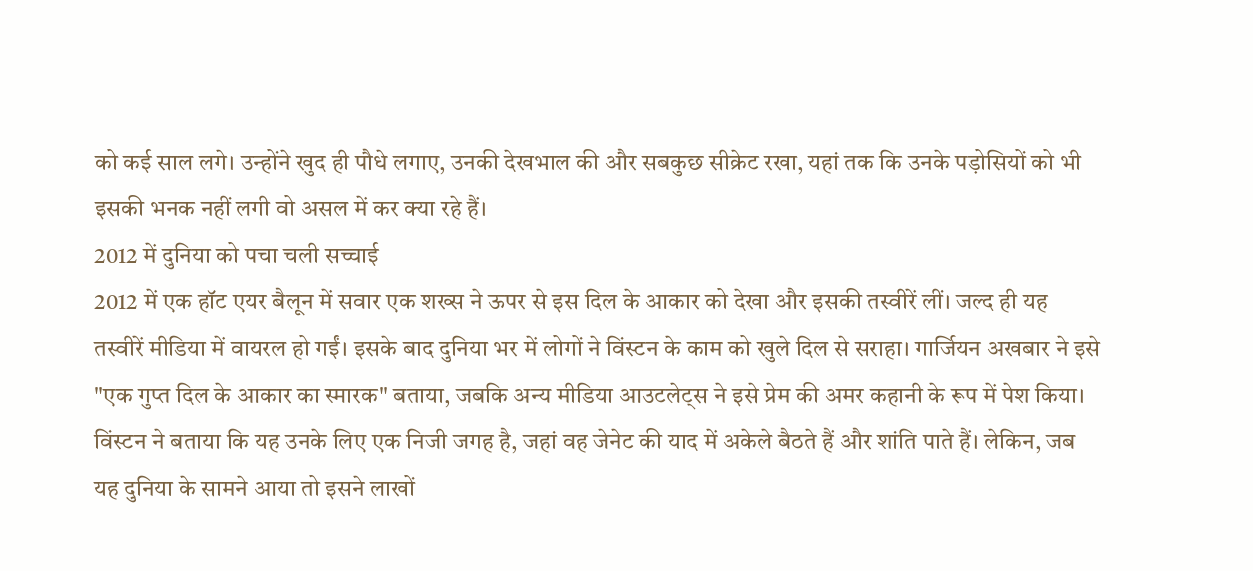को कई साल लगे। उन्होंने खुद ही पौधे लगाए, उनकी देखभाल की और सबकुछ सीक्रेट रखा, यहां तक कि उनके पड़ोसियों को भी इसकी भनक नहीं लगी वो असल में कर क्या रहे हैं।
2012 में दुनिया को पचा चली सच्चाई
2012 में एक हॉट एयर बैलून में सवार एक शख्स ने ऊपर से इस दिल के आकार को देखा और इसकी तस्वीरें लीं। जल्द ही यह तस्वीरें मीडिया में वायरल हो गईं। इसके बाद दुनिया भर में लोगों ने विंस्टन के काम को खुले दिल से सराहा। गार्जियन अखबार ने इसे "एक गुप्त दिल के आकार का स्मारक" बताया, जबकि अन्य मीडिया आउटलेट्स ने इसे प्रेम की अमर कहानी के रूप में पेश किया। विंस्टन ने बताया कि यह उनके लिए एक निजी जगह है, जहां वह जेनेट की याद में अकेले बैठते हैं और शांति पाते हैं। लेकिन, जब यह दुनिया के सामने आया तो इसने लाखों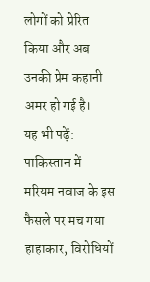लोगों को प्रेरित किया और अब उनकी प्रेम कहानी अमर हो गई है।
यह भी पढ़ें:
पाकिस्तान में मरियम नवाज के इस फैसले पर मच गया हाहाकार, विरोधियों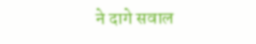ने दागे सवाल